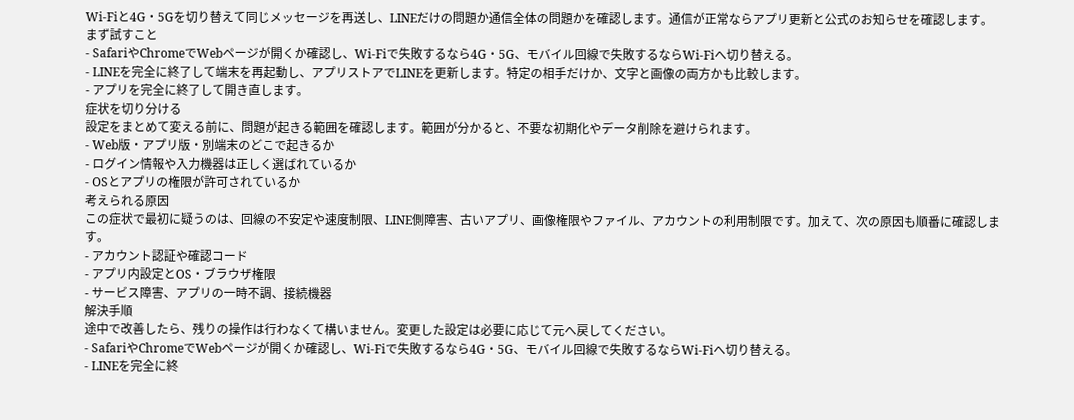Wi-Fiと4G・5Gを切り替えて同じメッセージを再送し、LINEだけの問題か通信全体の問題かを確認します。通信が正常ならアプリ更新と公式のお知らせを確認します。
まず試すこと
- SafariやChromeでWebページが開くか確認し、Wi-Fiで失敗するなら4G・5G、モバイル回線で失敗するならWi-Fiへ切り替える。
- LINEを完全に終了して端末を再起動し、アプリストアでLINEを更新します。特定の相手だけか、文字と画像の両方かも比較します。
- アプリを完全に終了して開き直します。
症状を切り分ける
設定をまとめて変える前に、問題が起きる範囲を確認します。範囲が分かると、不要な初期化やデータ削除を避けられます。
- Web版・アプリ版・別端末のどこで起きるか
- ログイン情報や入力機器は正しく選ばれているか
- OSとアプリの権限が許可されているか
考えられる原因
この症状で最初に疑うのは、回線の不安定や速度制限、LINE側障害、古いアプリ、画像権限やファイル、アカウントの利用制限です。加えて、次の原因も順番に確認します。
- アカウント認証や確認コード
- アプリ内設定とOS・ブラウザ権限
- サービス障害、アプリの一時不調、接続機器
解決手順
途中で改善したら、残りの操作は行わなくて構いません。変更した設定は必要に応じて元へ戻してください。
- SafariやChromeでWebページが開くか確認し、Wi-Fiで失敗するなら4G・5G、モバイル回線で失敗するならWi-Fiへ切り替える。
- LINEを完全に終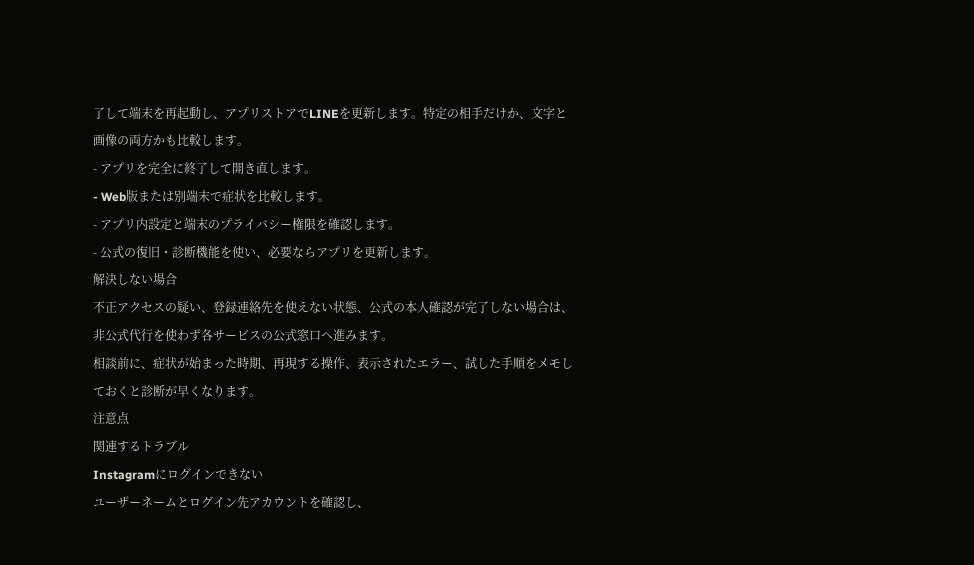了して端末を再起動し、アプリストアでLINEを更新します。特定の相手だけか、文字と画像の両方かも比較します。
- アプリを完全に終了して開き直します。
- Web版または別端末で症状を比較します。
- アプリ内設定と端末のプライバシー権限を確認します。
- 公式の復旧・診断機能を使い、必要ならアプリを更新します。
解決しない場合
不正アクセスの疑い、登録連絡先を使えない状態、公式の本人確認が完了しない場合は、非公式代行を使わず各サービスの公式窓口へ進みます。
相談前に、症状が始まった時期、再現する操作、表示されたエラー、試した手順をメモしておくと診断が早くなります。
注意点
関連するトラブル
Instagramにログインできない
ユーザーネームとログイン先アカウントを確認し、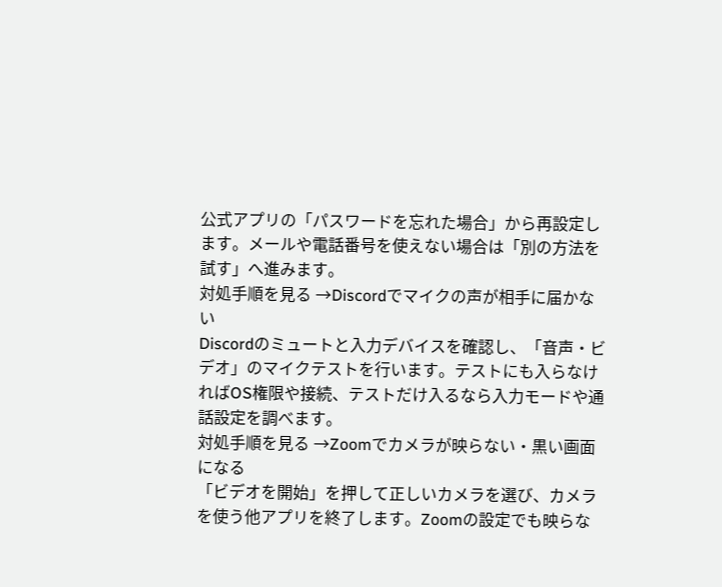公式アプリの「パスワードを忘れた場合」から再設定します。メールや電話番号を使えない場合は「別の方法を試す」へ進みます。
対処手順を見る →Discordでマイクの声が相手に届かない
Discordのミュートと入力デバイスを確認し、「音声・ビデオ」のマイクテストを行います。テストにも入らなければOS権限や接続、テストだけ入るなら入力モードや通話設定を調べます。
対処手順を見る →Zoomでカメラが映らない・黒い画面になる
「ビデオを開始」を押して正しいカメラを選び、カメラを使う他アプリを終了します。Zoomの設定でも映らな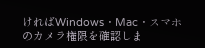ければWindows・Mac・スマホのカメラ権限を確認しま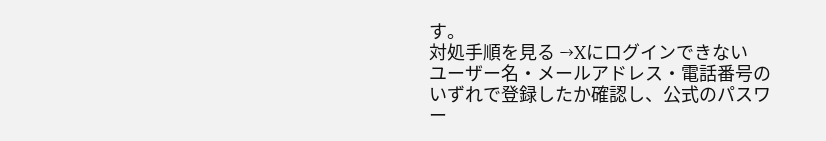す。
対処手順を見る →Xにログインできない
ユーザー名・メールアドレス・電話番号のいずれで登録したか確認し、公式のパスワー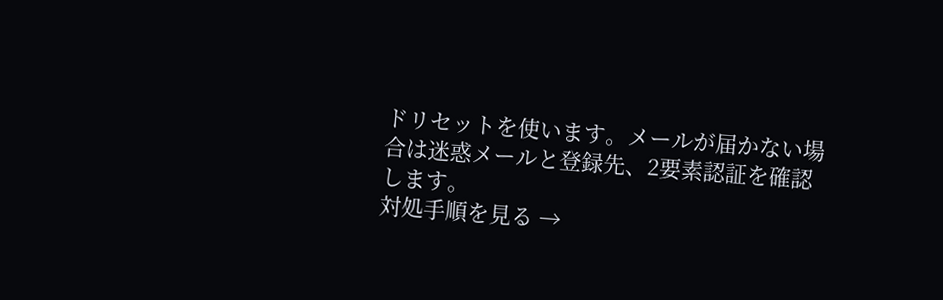ドリセットを使います。メールが届かない場合は迷惑メールと登録先、2要素認証を確認します。
対処手順を見る →